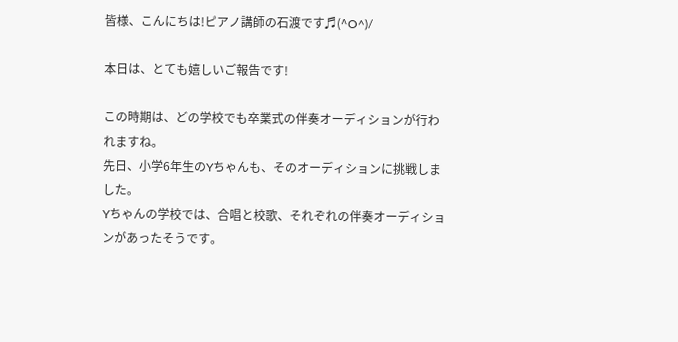皆様、こんにちは!ピアノ講師の石渡です♬(^O^)/

本日は、とても嬉しいご報告です!

この時期は、どの学校でも卒業式の伴奏オーディションが行われますね。
先日、小学6年生のYちゃんも、そのオーディションに挑戦しました。
Yちゃんの学校では、合唱と校歌、それぞれの伴奏オーディションがあったそうです。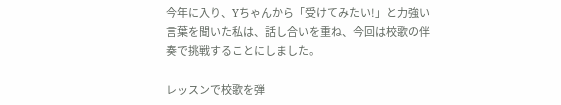今年に入り、Yちゃんから「受けてみたい!」と力強い言葉を聞いた私は、話し合いを重ね、今回は校歌の伴奏で挑戦することにしました。

レッスンで校歌を弾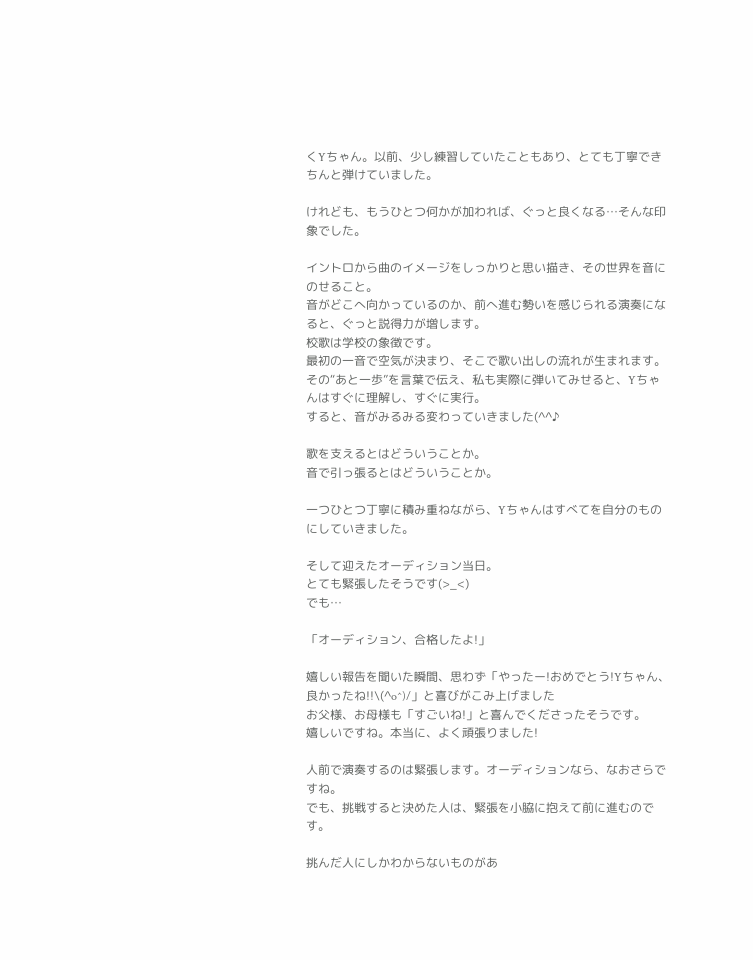くYちゃん。以前、少し練習していたこともあり、とても丁寧できちんと弾けていました。

けれども、もうひとつ何かが加われば、ぐっと良くなる…そんな印象でした。

イントロから曲のイメージをしっかりと思い描き、その世界を音にのせること。
音がどこへ向かっているのか、前へ進む勢いを感じられる演奏になると、ぐっと説得力が増します。
校歌は学校の象徴です。
最初の一音で空気が決まり、そこで歌い出しの流れが生まれます。
その“あと一歩”を言葉で伝え、私も実際に弾いてみせると、Yちゃんはすぐに理解し、すぐに実行。
すると、音がみるみる変わっていきました(^^♪

歌を支えるとはどういうことか。
音で引っ張るとはどういうことか。

一つひとつ丁寧に積み重ねながら、Yちゃんはすべてを自分のものにしていきました。

そして迎えたオーディション当日。
とても緊張したそうです(>_<)
でも…

「オーディション、合格したよ!」

嬉しい報告を聞いた瞬間、思わず「やったー!おめでとう!Yちゃん、良かったね!!\(^o^)/」と喜びがこみ上げました
お父様、お母様も「すごいね!」と喜んでくださったそうです。
嬉しいですね。本当に、よく頑張りました!

人前で演奏するのは緊張します。オーディションなら、なおさらですね。
でも、挑戦すると決めた人は、緊張を小脇に抱えて前に進むのです。

挑んだ人にしかわからないものがあ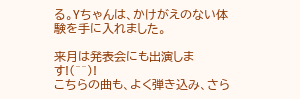る。Yちゃんは、かけがえのない体験を手に入れました。

来月は発表会にも出演します!(^^)!
こちらの曲も、よく弾き込み、さら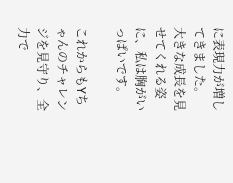に表現力が増してきました。
大きな成長を見せてくれる姿に、私は胸がいっぱいです。

これからもYちゃんのチャレンジを見守り、全力で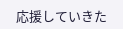応援していきた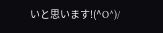いと思います!(^O^)/